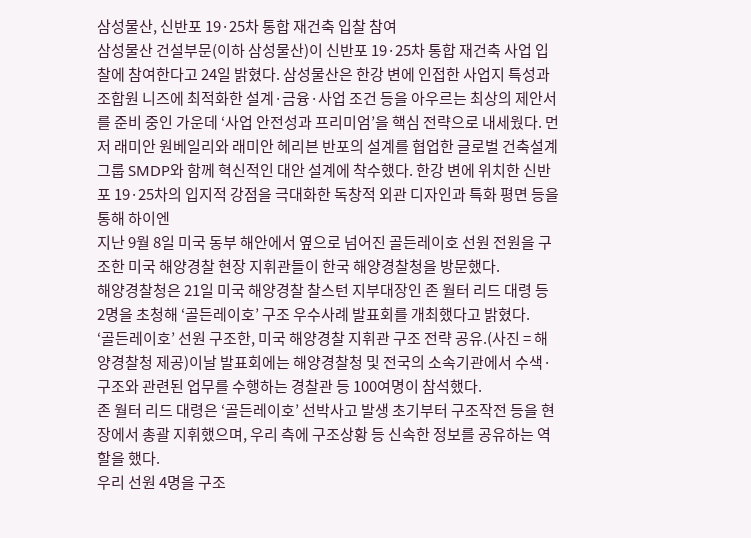삼성물산, 신반포 19·25차 통합 재건축 입찰 참여
삼성물산 건설부문(이하 삼성물산)이 신반포 19·25차 통합 재건축 사업 입찰에 참여한다고 24일 밝혔다. 삼성물산은 한강 변에 인접한 사업지 특성과 조합원 니즈에 최적화한 설계·금융·사업 조건 등을 아우르는 최상의 제안서를 준비 중인 가운데 ‘사업 안전성과 프리미엄’을 핵심 전략으로 내세웠다. 먼저 래미안 원베일리와 래미안 헤리븐 반포의 설계를 협업한 글로벌 건축설계 그룹 SMDP와 함께 혁신적인 대안 설계에 착수했다. 한강 변에 위치한 신반포 19·25차의 입지적 강점을 극대화한 독창적 외관 디자인과 특화 평면 등을 통해 하이엔
지난 9월 8일 미국 동부 해안에서 옆으로 넘어진 골든레이호 선원 전원을 구조한 미국 해양경찰 현장 지휘관들이 한국 해양경찰청을 방문했다.
해양경찰청은 21일 미국 해양경찰 찰스턴 지부대장인 존 월터 리드 대령 등 2명을 초청해 ‘골든레이호’ 구조 우수사례 발표회를 개최했다고 밝혔다.
‘골든레이호’ 선원 구조한, 미국 해양경찰 지휘관 구조 전략 공유.(사진 = 해양경찰청 제공)이날 발표회에는 해양경찰청 및 전국의 소속기관에서 수색·구조와 관련된 업무를 수행하는 경찰관 등 100여명이 참석했다.
존 월터 리드 대령은 ‘골든레이호’ 선박사고 발생 초기부터 구조작전 등을 현장에서 총괄 지휘했으며, 우리 측에 구조상황 등 신속한 정보를 공유하는 역할을 했다.
우리 선원 4명을 구조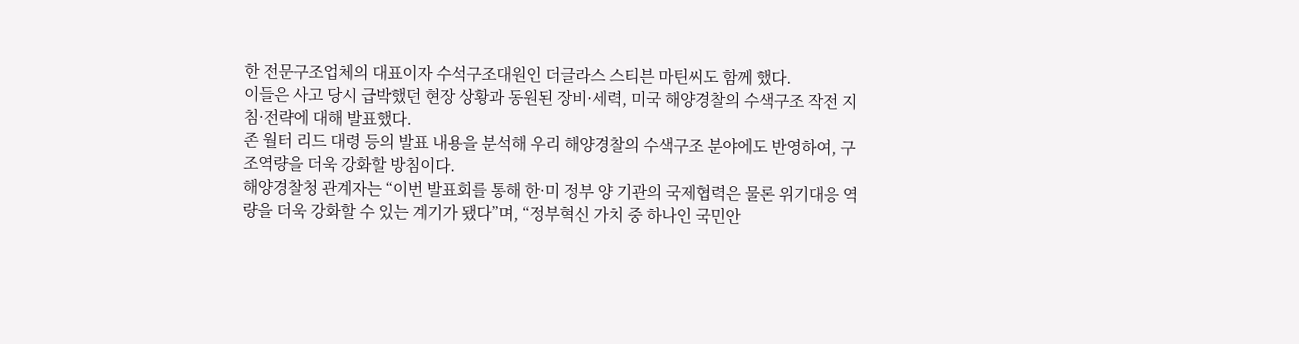한 전문구조업체의 대표이자 수석구조대원인 더글라스 스티븐 마틴씨도 함께 했다.
이들은 사고 당시 급박했던 현장 상황과 동원된 장비·세력, 미국 해양경찰의 수색구조 작전 지침·전략에 대해 발표했다.
존 월터 리드 대령 등의 발표 내용을 분석해 우리 해양경찰의 수색구조 분야에도 반영하여, 구조역량을 더욱 강화할 방침이다.
해양경찰청 관계자는 “이번 발표회를 통해 한·미 정부 양 기관의 국제협력은 물론 위기대응 역량을 더욱 강화할 수 있는 계기가 됐다”며, “정부혁신 가치 중 하나인 국민안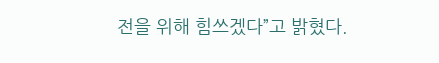전을 위해 힘쓰겠다”고 밝혔다.